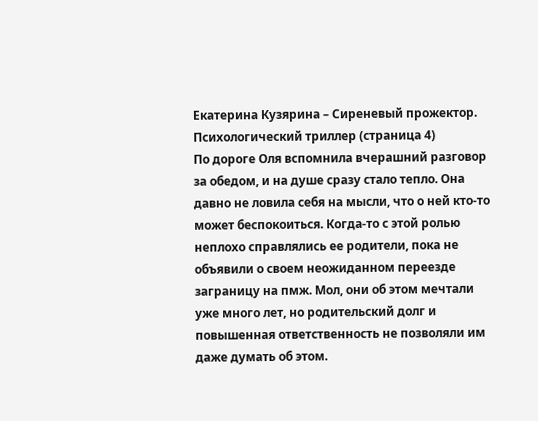Екатерина Кузярина – Сиреневый прожектор. Психологический триллер (страница 4)
По дороге Оля вспомнила вчерашний разговор за обедом, и на душе сразу стало тепло. Она давно не ловила себя на мысли, что о ней кто-то может беспокоиться. Когда-то с этой ролью неплохо справлялись ее родители, пока не объявили о своем неожиданном переезде заграницу на пмж. Мол, они об этом мечтали уже много лет, но родительский долг и повышенная ответственность не позволяли им даже думать об этом.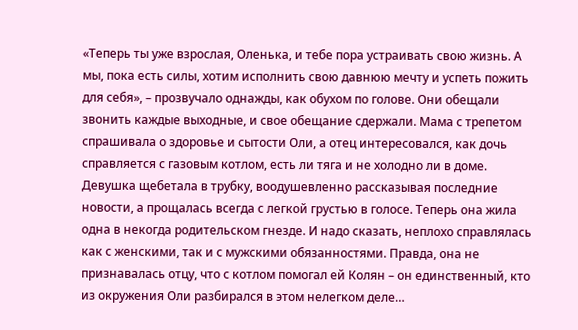«Теперь ты уже взрослая, Оленька, и тебе пора устраивать свою жизнь. А мы, пока есть силы, хотим исполнить свою давнюю мечту и успеть пожить для себя», – прозвучало однажды, как обухом по голове. Они обещали звонить каждые выходные, и свое обещание сдержали. Мама с трепетом спрашивала о здоровье и сытости Оли, а отец интересовался, как дочь справляется с газовым котлом, есть ли тяга и не холодно ли в доме. Девушка щебетала в трубку, воодушевленно рассказывая последние новости, а прощалась всегда с легкой грустью в голосе. Теперь она жила одна в некогда родительском гнезде. И надо сказать, неплохо справлялась как с женскими, так и с мужскими обязанностями. Правда, она не признавалась отцу, что с котлом помогал ей Колян – он единственный, кто из окружения Оли разбирался в этом нелегком деле…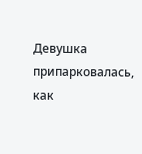Девушка припарковалась, как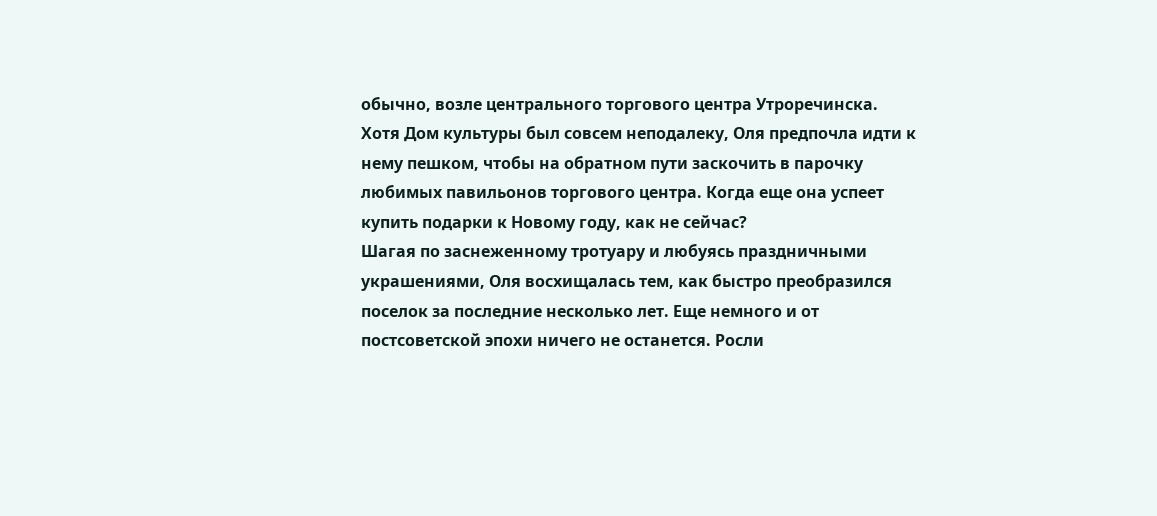обычно, возле центрального торгового центра Утроречинска. Хотя Дом культуры был совсем неподалеку, Оля предпочла идти к нему пешком, чтобы на обратном пути заскочить в парочку любимых павильонов торгового центра. Когда еще она успеет купить подарки к Новому году, как не сейчас?
Шагая по заснеженному тротуару и любуясь праздничными украшениями, Оля восхищалась тем, как быстро преобразился поселок за последние несколько лет. Еще немного и от постсоветской эпохи ничего не останется. Росли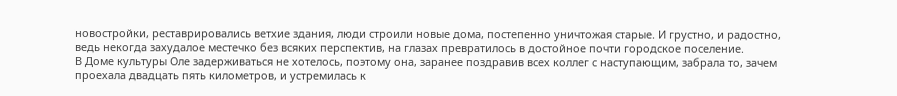новостройки, реставрировались ветхие здания, люди строили новые дома, постепенно уничтожая старые. И грустно, и радостно, ведь некогда захудалое местечко без всяких перспектив, на глазах превратилось в достойное почти городское поселение.
В Доме культуры Оле задерживаться не хотелось, поэтому она, заранее поздравив всех коллег с наступающим, забрала то, зачем проехала двадцать пять километров, и устремилась к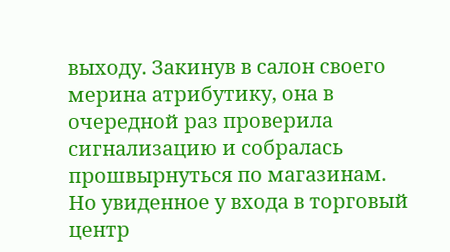выходу. Закинув в салон своего мерина атрибутику, она в очередной раз проверила сигнализацию и собралась прошвырнуться по магазинам. Но увиденное у входа в торговый центр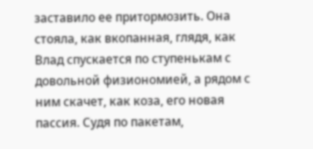заставило ее притормозить. Она стояла, как вкопанная, глядя, как Влад спускается по ступенькам с довольной физиономией, а рядом с ним скачет, как коза, его новая пассия. Судя по пакетам,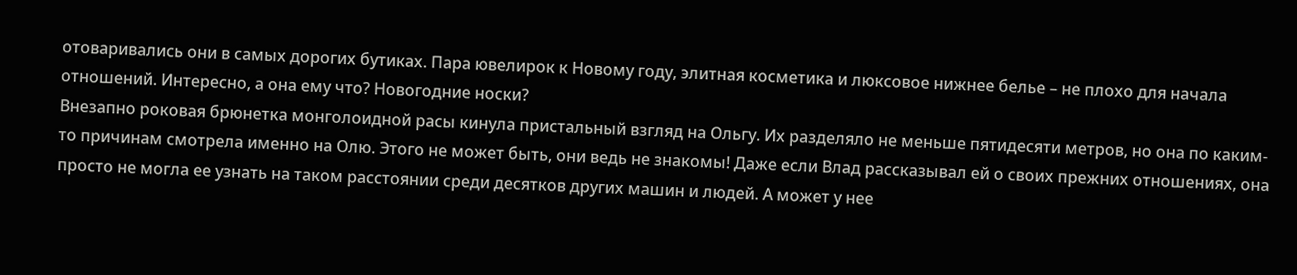отоваривались они в самых дорогих бутиках. Пара ювелирок к Новому году, элитная косметика и люксовое нижнее белье – не плохо для начала отношений. Интересно, а она ему что? Новогодние носки?
Внезапно роковая брюнетка монголоидной расы кинула пристальный взгляд на Ольгу. Их разделяло не меньше пятидесяти метров, но она по каким-то причинам смотрела именно на Олю. Этого не может быть, они ведь не знакомы! Даже если Влад рассказывал ей о своих прежних отношениях, она просто не могла ее узнать на таком расстоянии среди десятков других машин и людей. А может у нее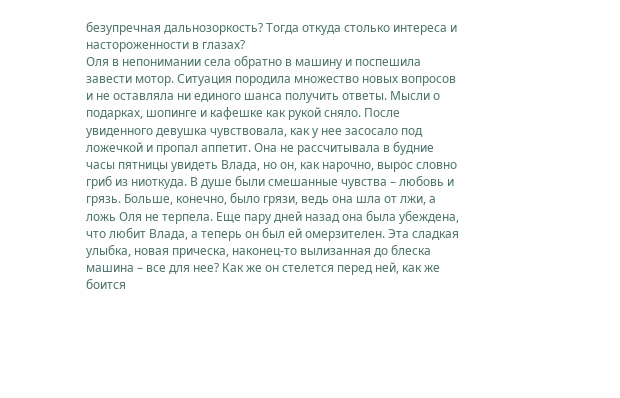безупречная дальнозоркость? Тогда откуда столько интереса и настороженности в глазах?
Оля в непонимании села обратно в машину и поспешила завести мотор. Ситуация породила множество новых вопросов и не оставляла ни единого шанса получить ответы. Мысли о подарках, шопинге и кафешке как рукой сняло. После увиденного девушка чувствовала, как у нее засосало под ложечкой и пропал аппетит. Она не рассчитывала в будние часы пятницы увидеть Влада, но он, как нарочно, вырос словно гриб из ниоткуда. В душе были смешанные чувства – любовь и грязь. Больше, конечно, было грязи, ведь она шла от лжи, а ложь Оля не терпела. Еще пару дней назад она была убеждена, что любит Влада, а теперь он был ей омерзителен. Эта сладкая улыбка, новая прическа, наконец-то вылизанная до блеска машина – все для нее? Как же он стелется перед ней, как же боится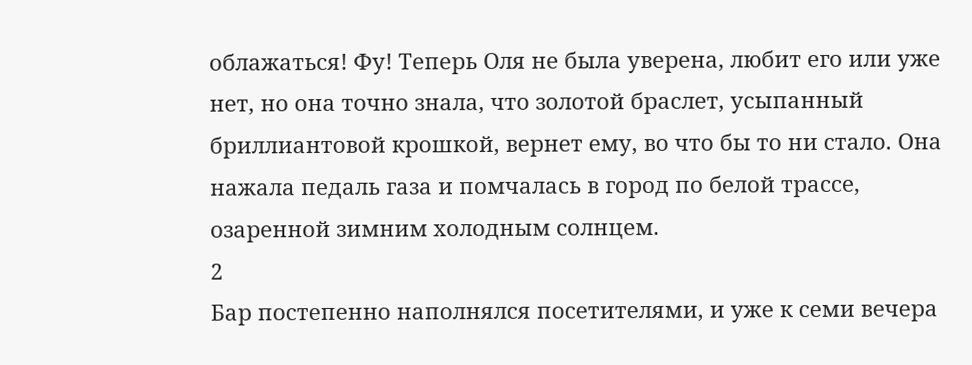облажаться! Фу! Теперь Оля не была уверена, любит его или уже нет, но она точно знала, что золотой браслет, усыпанный бриллиантовой крошкой, вернет ему, во что бы то ни стало. Она нажала педаль газа и помчалась в город по белой трассе, озаренной зимним холодным солнцем.
2
Бар постепенно наполнялся посетителями, и уже к семи вечера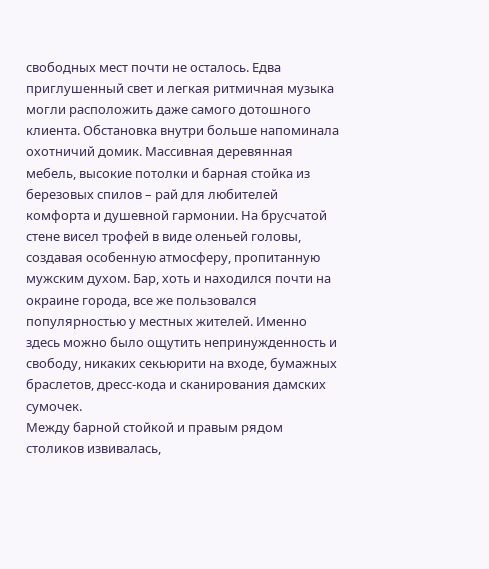свободных мест почти не осталось. Едва приглушенный свет и легкая ритмичная музыка могли расположить даже самого дотошного клиента. Обстановка внутри больше напоминала охотничий домик. Массивная деревянная мебель, высокие потолки и барная стойка из березовых спилов – рай для любителей комфорта и душевной гармонии. На брусчатой стене висел трофей в виде оленьей головы, создавая особенную атмосферу, пропитанную мужским духом. Бар, хоть и находился почти на окраине города, все же пользовался популярностью у местных жителей. Именно здесь можно было ощутить непринужденность и свободу, никаких секьюрити на входе, бумажных браслетов, дресс-кода и сканирования дамских сумочек.
Между барной стойкой и правым рядом столиков извивалась,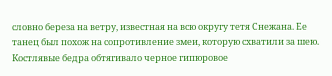словно береза на ветру, известная на всю округу тетя Снежана. Ее танец был похож на сопротивление змеи, которую схватили за шею. Костлявые бедра обтягивало черное гипюровое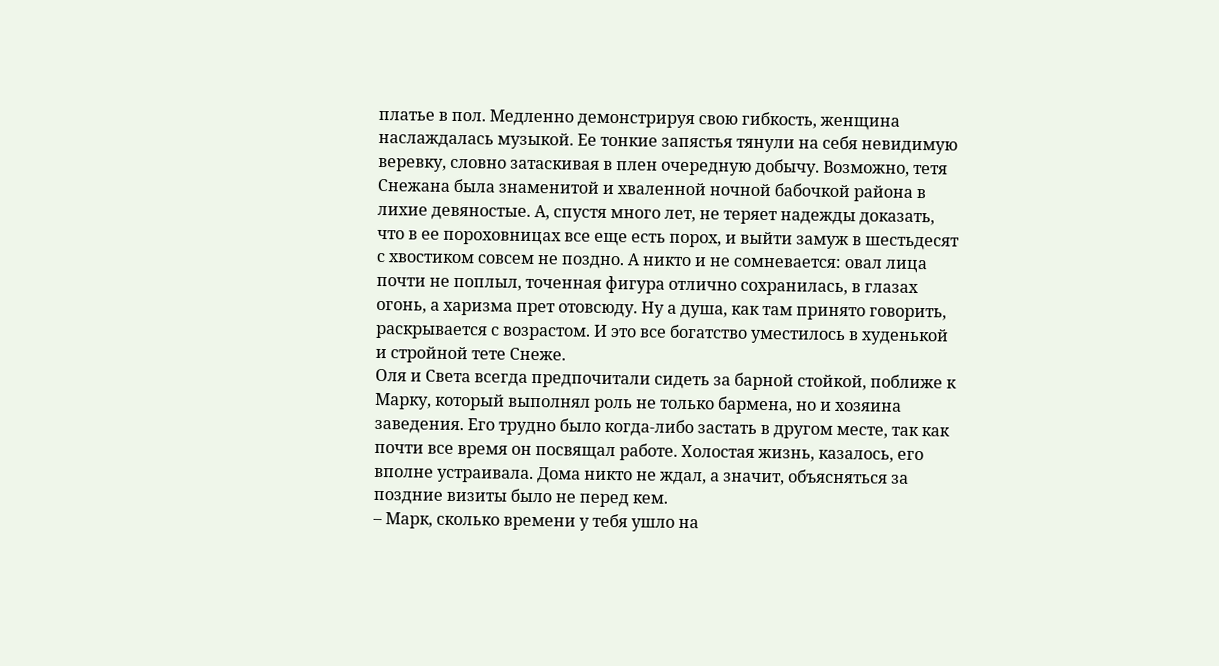платье в пол. Медленно демонстрируя свою гибкость, женщина наслаждалась музыкой. Ее тонкие запястья тянули на себя невидимую веревку, словно затаскивая в плен очередную добычу. Возможно, тетя Снежана была знаменитой и хваленной ночной бабочкой района в лихие девяностые. А, спустя много лет, не теряет надежды доказать, что в ее пороховницах все еще есть порох, и выйти замуж в шестьдесят с хвостиком совсем не поздно. А никто и не сомневается: овал лица почти не поплыл, точенная фигура отлично сохранилась, в глазах огонь, а харизма прет отовсюду. Ну а душа, как там принято говорить, раскрывается с возрастом. И это все богатство уместилось в худенькой и стройной тете Снеже.
Оля и Света всегда предпочитали сидеть за барной стойкой, поближе к Марку, который выполнял роль не только бармена, но и хозяина заведения. Его трудно было когда-либо застать в другом месте, так как почти все время он посвящал работе. Холостая жизнь, казалось, его вполне устраивала. Дома никто не ждал, а значит, объясняться за поздние визиты было не перед кем.
– Марк, сколько времени у тебя ушло на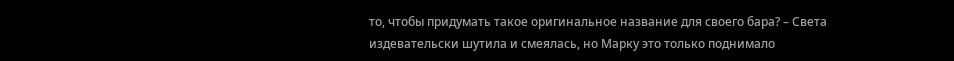то, чтобы придумать такое оригинальное название для своего бара? – Света издевательски шутила и смеялась, но Марку это только поднимало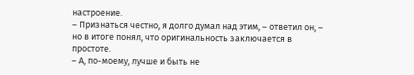настроение.
– Признаться честно, я долго думал над этим, – ответил он, – но в итоге понял, что оригинальность заключается в простоте.
– А, по-моему, лучше и быть не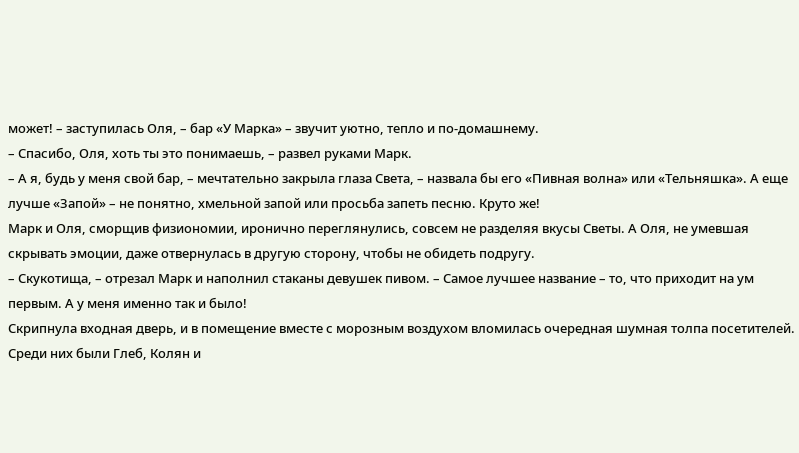может! – заступилась Оля, – бар «У Марка» – звучит уютно, тепло и по-домашнему.
– Спасибо, Оля, хоть ты это понимаешь, – развел руками Марк.
– А я, будь у меня свой бар, – мечтательно закрыла глаза Света, – назвала бы его «Пивная волна» или «Тельняшка». А еще лучше «Запой» – не понятно, хмельной запой или просьба запеть песню. Круто же!
Марк и Оля, сморщив физиономии, иронично переглянулись, совсем не разделяя вкусы Светы. А Оля, не умевшая скрывать эмоции, даже отвернулась в другую сторону, чтобы не обидеть подругу.
– Скукотища, – отрезал Марк и наполнил стаканы девушек пивом. – Самое лучшее название – то, что приходит на ум первым. А у меня именно так и было!
Скрипнула входная дверь, и в помещение вместе с морозным воздухом вломилась очередная шумная толпа посетителей. Среди них были Глеб, Колян и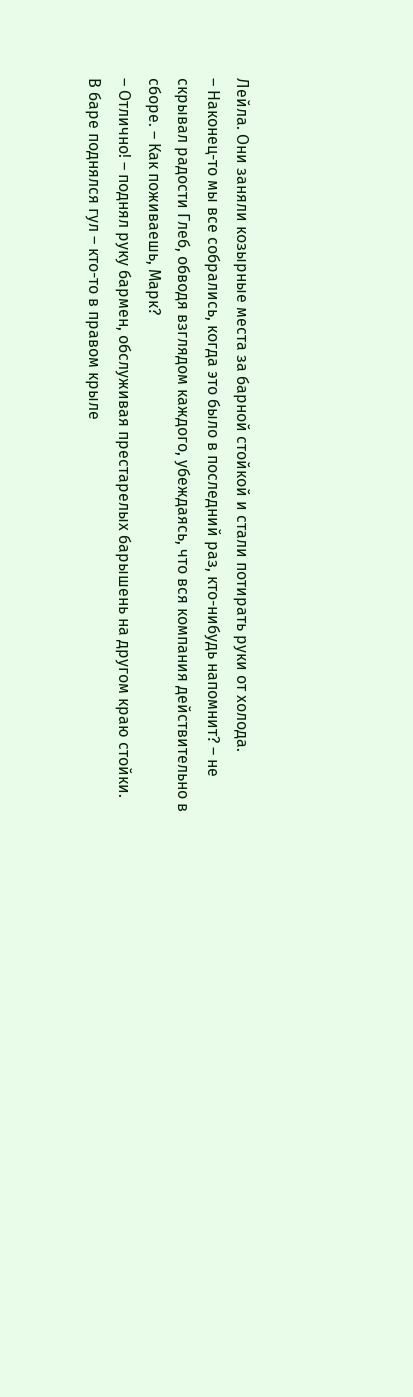Лейла. Они заняли козырные места за барной стойкой и стали потирать руки от холода.
– Наконец-то мы все собрались, когда это было в последний раз, кто-нибудь напомнит? – не скрывал радости Глеб, обводя взглядом каждого, убеждаясь, что вся компания действительно в сборе. – Как поживаешь, Марк?
– Отлично! – поднял руку бармен, обслуживая престарелых барышень на другом краю стойки.
В баре поднялся гул – кто-то в правом крыле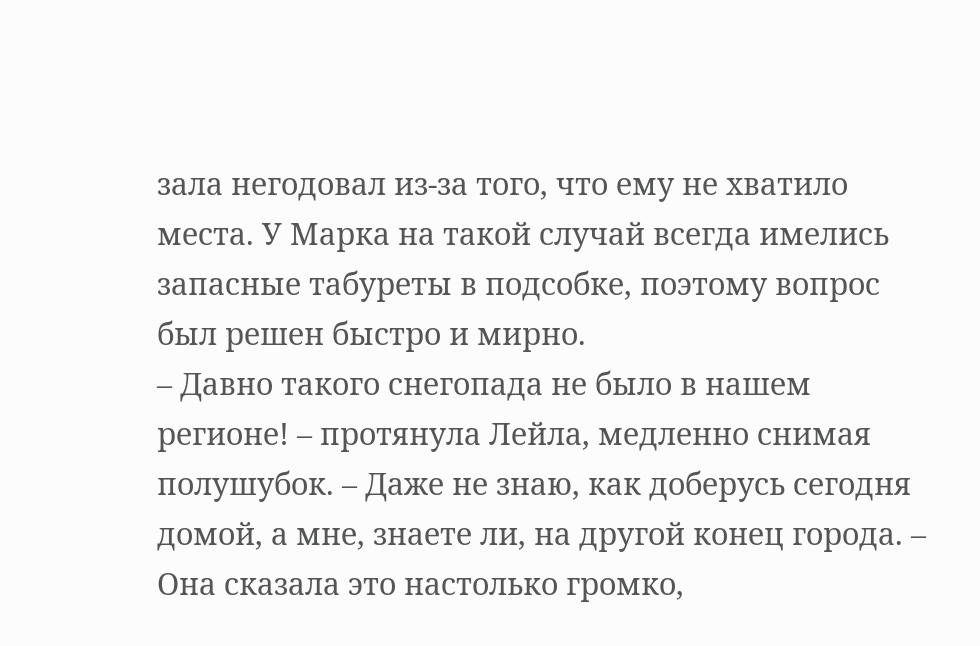зала негодовал из-за того, что ему не хватило места. У Марка на такой случай всегда имелись запасные табуреты в подсобке, поэтому вопрос был решен быстро и мирно.
– Давно такого снегопада не было в нашем регионе! – протянула Лейла, медленно снимая полушубок. – Даже не знаю, как доберусь сегодня домой, а мне, знаете ли, на другой конец города. – Она сказала это настолько громко,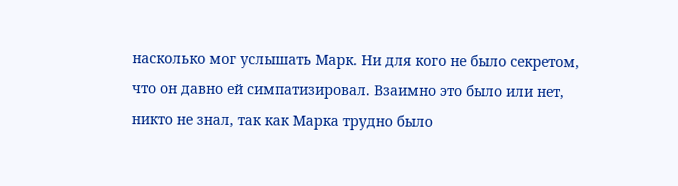насколько мог услышать Марк. Ни для кого не было секретом, что он давно ей симпатизировал. Взаимно это было или нет, никто не знал, так как Марка трудно было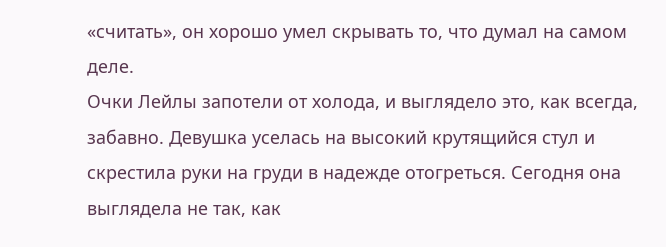«считать», он хорошо умел скрывать то, что думал на самом деле.
Очки Лейлы запотели от холода, и выглядело это, как всегда, забавно. Девушка уселась на высокий крутящийся стул и скрестила руки на груди в надежде отогреться. Сегодня она выглядела не так, как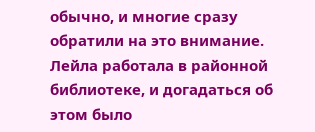обычно, и многие сразу обратили на это внимание.
Лейла работала в районной библиотеке, и догадаться об этом было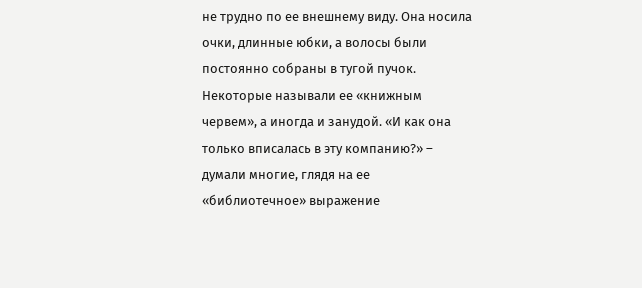не трудно по ее внешнему виду. Она носила очки, длинные юбки, а волосы были постоянно собраны в тугой пучок. Некоторые называли ее «книжным червем», а иногда и занудой. «И как она только вписалась в эту компанию?» – думали многие, глядя на ее «библиотечное» выражение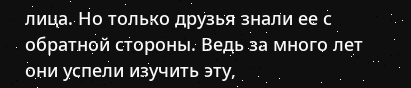лица. Но только друзья знали ее с обратной стороны. Ведь за много лет они успели изучить эту,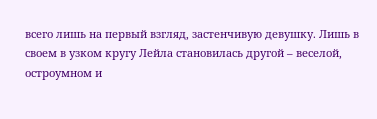всего лишь на первый взгляд, застенчивую девушку. Лишь в своем в узком кругу Лейла становилась другой – веселой, остроумном и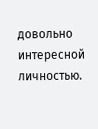довольно интересной личностью.